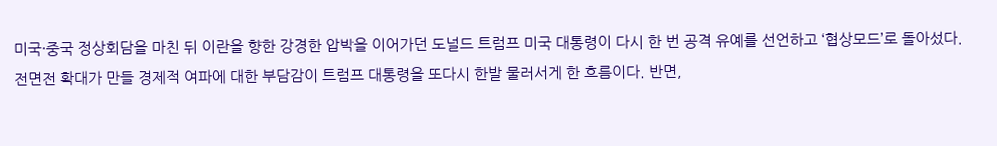미국·중국 정상회담을 마친 뒤 이란을 향한 강경한 압박을 이어가던 도널드 트럼프 미국 대통령이 다시 한 번 공격 유예를 선언하고 ‘협상모드’로 돌아섰다. 전면전 확대가 만들 경제적 여파에 대한 부담감이 트럼프 대통령을 또다시 한발 물러서게 한 흐름이다. 반면,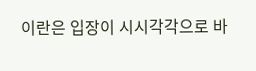이란은 입장이 시시각각으로 바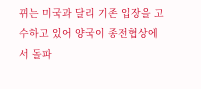뀌는 미국과 달리 기존 입장을 고수하고 있어 양국이 종전협상에서 돌파